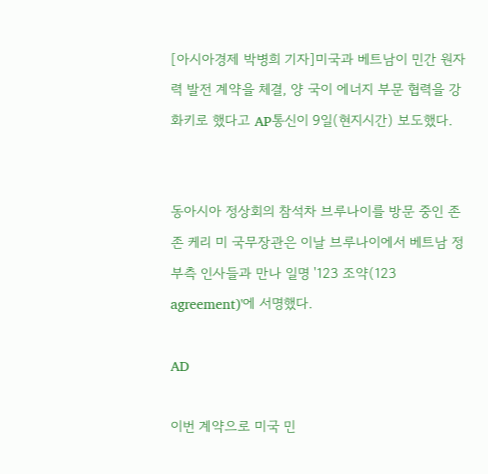[아시아경제 박병희 기자]미국과 베트남이 민간 원자력 발전 계약을 체결, 양 국이 에너지 부문 협력을 강화키로 했다고 AP통신이 9일(현지시간) 보도했다.


동아시아 정상회의 참석차 브루나이를 방문 중인 존 존 케리 미 국무장관은 이날 브루나이에서 베트남 정부측 인사들과 만나 일명 '123 조약(123 agreement)'에 서명했다.

AD

이번 계약으로 미국 민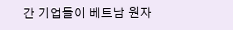간 기업들이 베트남 원자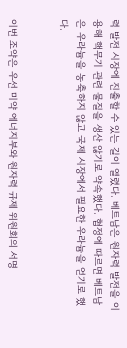력 발전 시장에 진출할 수 있는 길이 열렸다. 베트남은 원자력 발전을 이용해 핵무기 관련 물질을 생산 않기로 약속했다. 협정에 따르면 베트남은 우라늄을 농축하지 않고 국제 시장에서 필요한 우라늄을 얻기로 했다.


이번 조약은 우선 미약 에너지부와 원자력 규제 위원회의 서명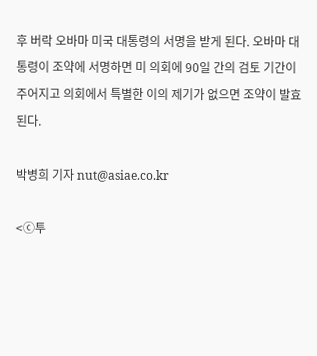후 버락 오바마 미국 대통령의 서명을 받게 된다. 오바마 대통령이 조약에 서명하면 미 의회에 90일 간의 검토 기간이 주어지고 의회에서 특별한 이의 제기가 없으면 조약이 발효된다.

박병희 기자 nut@asiae.co.kr

<ⓒ투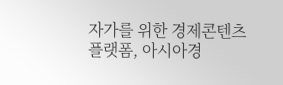자가를 위한 경제콘텐츠 플랫폼, 아시아경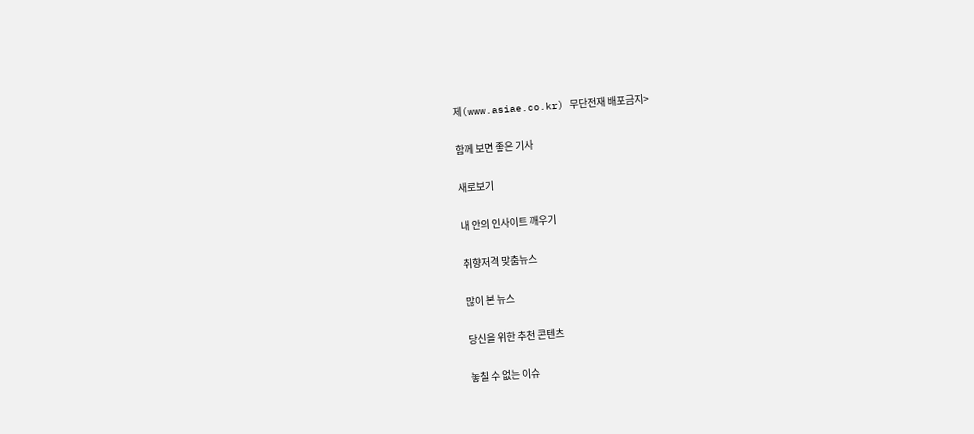제(www.asiae.co.kr) 무단전재 배포금지>

함께 보면 좋은 기사

새로보기

내 안의 인사이트 깨우기

취향저격 맞춤뉴스

많이 본 뉴스

당신을 위한 추천 콘텐츠

놓칠 수 없는 이슈